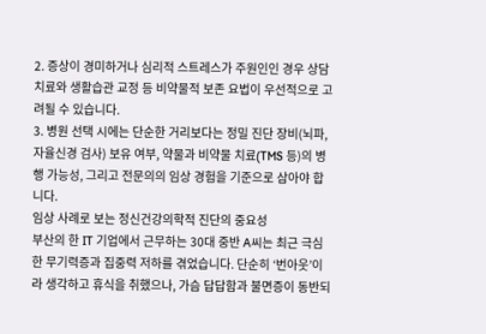2. 증상이 경미하거나 심리적 스트레스가 주원인인 경우 상담 치료와 생활습관 교정 등 비약물적 보존 요법이 우선적으로 고려될 수 있습니다.
3. 병원 선택 시에는 단순한 거리보다는 정밀 진단 장비(뇌파, 자율신경 검사) 보유 여부, 약물과 비약물 치료(TMS 등)의 병행 가능성, 그리고 전문의의 임상 경험을 기준으로 삼아야 합니다.
임상 사례로 보는 정신건강의학적 진단의 중요성
부산의 한 IT 기업에서 근무하는 30대 중반 A씨는 최근 극심한 무기력증과 집중력 저하를 겪었습니다. 단순히 ‘번아웃’이라 생각하고 휴식을 취했으나, 가슴 답답함과 불면증이 동반되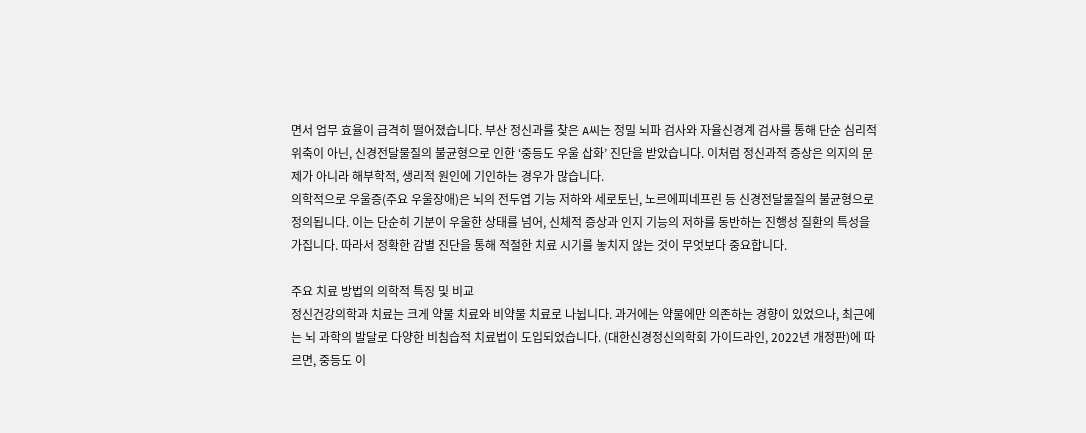면서 업무 효율이 급격히 떨어졌습니다. 부산 정신과를 찾은 A씨는 정밀 뇌파 검사와 자율신경계 검사를 통해 단순 심리적 위축이 아닌, 신경전달물질의 불균형으로 인한 ‘중등도 우울 삽화’ 진단을 받았습니다. 이처럼 정신과적 증상은 의지의 문제가 아니라 해부학적, 생리적 원인에 기인하는 경우가 많습니다.
의학적으로 우울증(주요 우울장애)은 뇌의 전두엽 기능 저하와 세로토닌, 노르에피네프린 등 신경전달물질의 불균형으로 정의됩니다. 이는 단순히 기분이 우울한 상태를 넘어, 신체적 증상과 인지 기능의 저하를 동반하는 진행성 질환의 특성을 가집니다. 따라서 정확한 감별 진단을 통해 적절한 치료 시기를 놓치지 않는 것이 무엇보다 중요합니다.

주요 치료 방법의 의학적 특징 및 비교
정신건강의학과 치료는 크게 약물 치료와 비약물 치료로 나뉩니다. 과거에는 약물에만 의존하는 경향이 있었으나, 최근에는 뇌 과학의 발달로 다양한 비침습적 치료법이 도입되었습니다. (대한신경정신의학회 가이드라인, 2022년 개정판)에 따르면, 중등도 이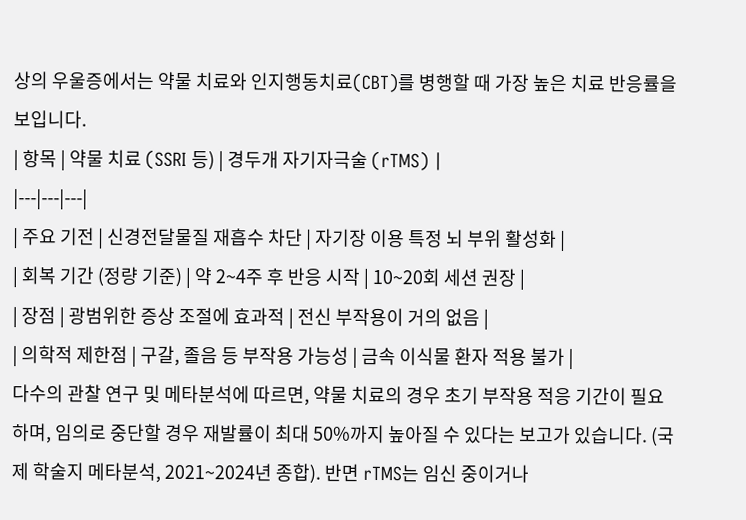상의 우울증에서는 약물 치료와 인지행동치료(CBT)를 병행할 때 가장 높은 치료 반응률을 보입니다.
| 항목 | 약물 치료 (SSRI 등) | 경두개 자기자극술 (rTMS) |
|---|---|---|
| 주요 기전 | 신경전달물질 재흡수 차단 | 자기장 이용 특정 뇌 부위 활성화 |
| 회복 기간 (정량 기준) | 약 2~4주 후 반응 시작 | 10~20회 세션 권장 |
| 장점 | 광범위한 증상 조절에 효과적 | 전신 부작용이 거의 없음 |
| 의학적 제한점 | 구갈, 졸음 등 부작용 가능성 | 금속 이식물 환자 적용 불가 |
다수의 관찰 연구 및 메타분석에 따르면, 약물 치료의 경우 초기 부작용 적응 기간이 필요하며, 임의로 중단할 경우 재발률이 최대 50%까지 높아질 수 있다는 보고가 있습니다. (국제 학술지 메타분석, 2021~2024년 종합). 반면 rTMS는 임신 중이거나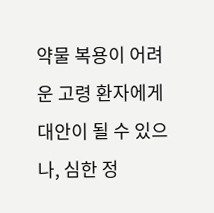약물 복용이 어려운 고령 환자에게 대안이 될 수 있으나, 심한 정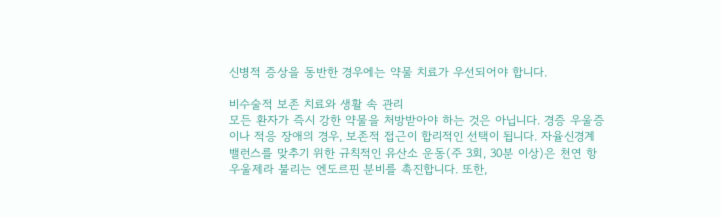신병적 증상을 동반한 경우에는 약물 치료가 우선되어야 합니다.

비수술적 보존 치료와 생활 속 관리
모든 환자가 즉시 강한 약물을 처방받아야 하는 것은 아닙니다. 경증 우울증이나 적응 장애의 경우, 보존적 접근이 합리적인 선택이 됩니다. 자율신경계 밸런스를 맞추기 위한 규칙적인 유산소 운동(주 3회, 30분 이상)은 천연 항우울제라 불리는 엔도르핀 분비를 촉진합니다. 또한,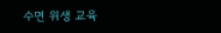수면 위생 교육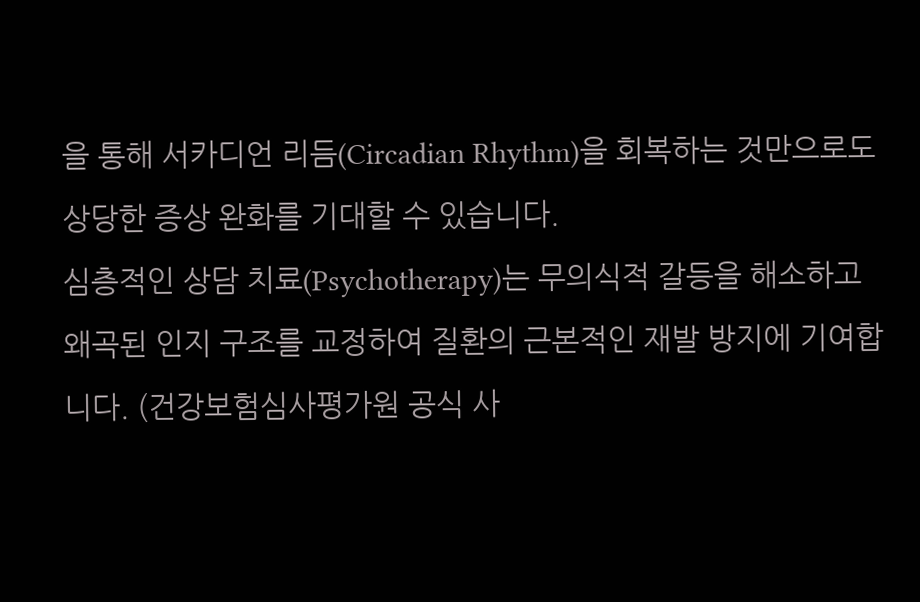을 통해 서카디언 리듬(Circadian Rhythm)을 회복하는 것만으로도 상당한 증상 완화를 기대할 수 있습니다.
심층적인 상담 치료(Psychotherapy)는 무의식적 갈등을 해소하고 왜곡된 인지 구조를 교정하여 질환의 근본적인 재발 방지에 기여합니다. (건강보험심사평가원 공식 사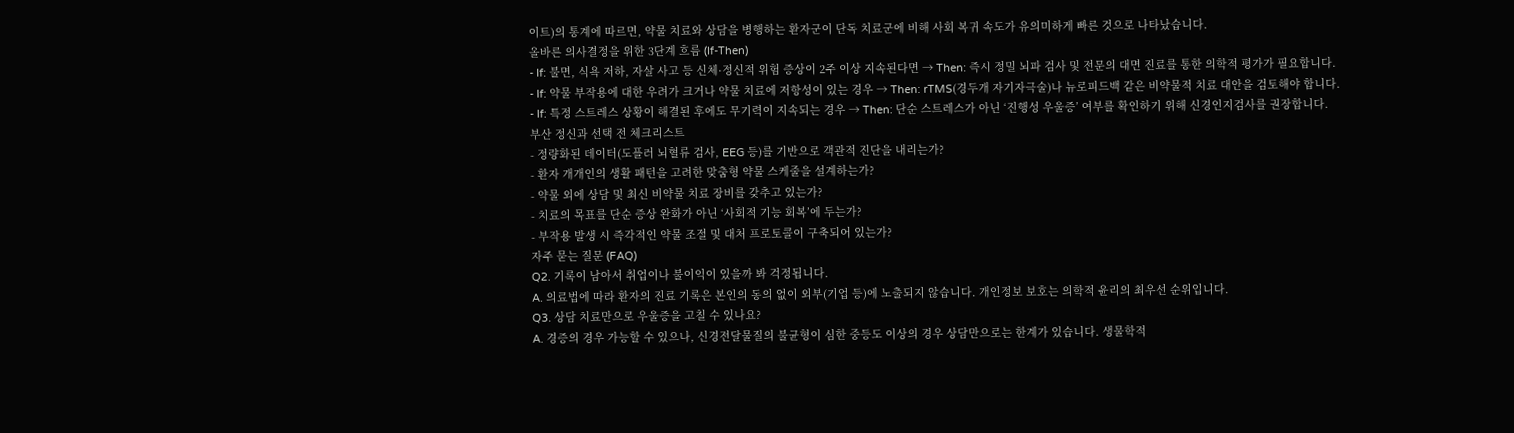이트)의 통계에 따르면, 약물 치료와 상담을 병행하는 환자군이 단독 치료군에 비해 사회 복귀 속도가 유의미하게 빠른 것으로 나타났습니다.
올바른 의사결정을 위한 3단계 흐름 (If-Then)
- If: 불면, 식욕 저하, 자살 사고 등 신체·정신적 위험 증상이 2주 이상 지속된다면 → Then: 즉시 정밀 뇌파 검사 및 전문의 대면 진료를 통한 의학적 평가가 필요합니다.
- If: 약물 부작용에 대한 우려가 크거나 약물 치료에 저항성이 있는 경우 → Then: rTMS(경두개 자기자극술)나 뉴로피드백 같은 비약물적 치료 대안을 검토해야 합니다.
- If: 특정 스트레스 상황이 해결된 후에도 무기력이 지속되는 경우 → Then: 단순 스트레스가 아닌 ‘진행성 우울증’ 여부를 확인하기 위해 신경인지검사를 권장합니다.
부산 정신과 선택 전 체크리스트
- 정량화된 데이터(도플러 뇌혈류 검사, EEG 등)를 기반으로 객관적 진단을 내리는가?
- 환자 개개인의 생활 패턴을 고려한 맞춤형 약물 스케줄을 설계하는가?
- 약물 외에 상담 및 최신 비약물 치료 장비를 갖추고 있는가?
- 치료의 목표를 단순 증상 완화가 아닌 ‘사회적 기능 회복’에 두는가?
- 부작용 발생 시 즉각적인 약물 조절 및 대처 프로토콜이 구축되어 있는가?
자주 묻는 질문 (FAQ)
Q2. 기록이 남아서 취업이나 불이익이 있을까 봐 걱정됩니다.
A. 의료법에 따라 환자의 진료 기록은 본인의 동의 없이 외부(기업 등)에 노출되지 않습니다. 개인정보 보호는 의학적 윤리의 최우선 순위입니다.
Q3. 상담 치료만으로 우울증을 고칠 수 있나요?
A. 경증의 경우 가능할 수 있으나, 신경전달물질의 불균형이 심한 중등도 이상의 경우 상담만으로는 한계가 있습니다. 생물학적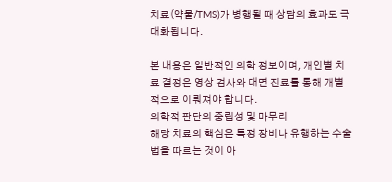치료(약물/TMS)가 병행될 때 상담의 효과도 극대화됩니다.

본 내용은 일반적인 의학 정보이며, 개인별 치료 결정은 영상 검사와 대면 진료를 통해 개별적으로 이뤄져야 합니다.
의학적 판단의 중립성 및 마무리
해당 치료의 핵심은 특정 장비나 유행하는 수술법을 따르는 것이 아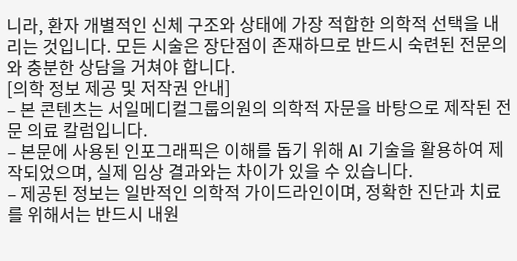니라, 환자 개별적인 신체 구조와 상태에 가장 적합한 의학적 선택을 내리는 것입니다. 모든 시술은 장단점이 존재하므로 반드시 숙련된 전문의와 충분한 상담을 거쳐야 합니다.
[의학 정보 제공 및 저작권 안내]
– 본 콘텐츠는 서일메디컬그룹의원의 의학적 자문을 바탕으로 제작된 전문 의료 칼럼입니다.
– 본문에 사용된 인포그래픽은 이해를 돕기 위해 AI 기술을 활용하여 제작되었으며, 실제 임상 결과와는 차이가 있을 수 있습니다.
– 제공된 정보는 일반적인 의학적 가이드라인이며, 정확한 진단과 치료를 위해서는 반드시 내원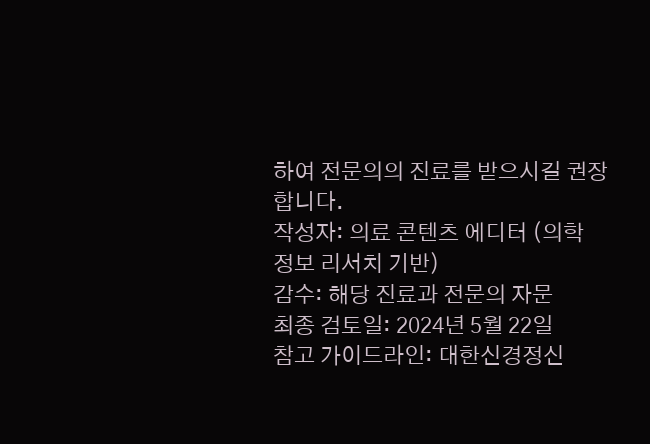하여 전문의의 진료를 받으시길 권장합니다.
작성자: 의료 콘텐츠 에디터 (의학 정보 리서치 기반)
감수: 해당 진료과 전문의 자문
최종 검토일: 2024년 5월 22일
참고 가이드라인: 대한신경정신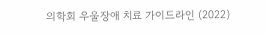의학회 우울장애 치료 가이드라인 (2022)